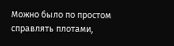Можно было по простом справлять плотами,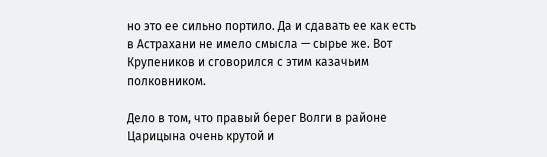но это ее сильно портило. Да и сдавать ее как есть в Астрахани не имело смысла — сырье же. Вот Крупеников и сговорился с этим казачьим полковником.

Дело в том, что правый берег Волги в районе Царицына очень крутой и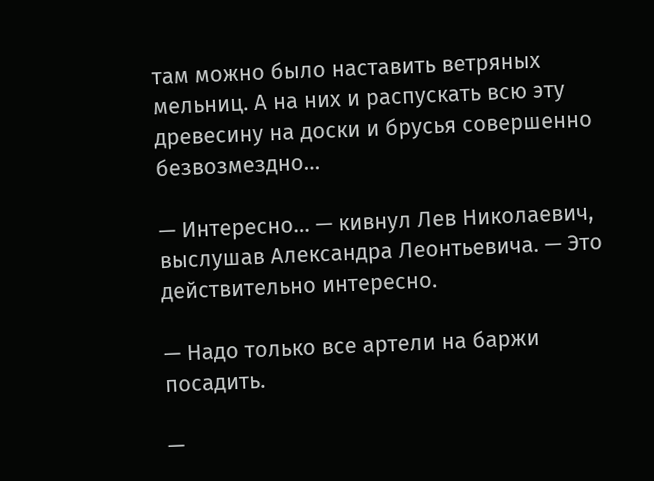там можно было наставить ветряных мельниц. А на них и распускать всю эту древесину на доски и брусья совершенно безвозмездно…

— Интересно… — кивнул Лев Николаевич, выслушав Александра Леонтьевича. — Это действительно интересно.

— Надо только все артели на баржи посадить.

—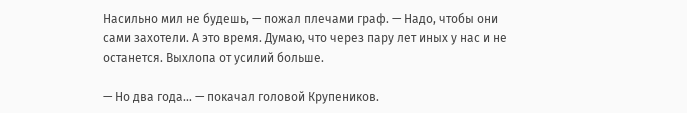Насильно мил не будешь, — пожал плечами граф. — Надо, чтобы они сами захотели. А это время. Думаю, что через пару лет иных у нас и не останется. Выхлопа от усилий больше.

— Но два года… — покачал головой Крупеников.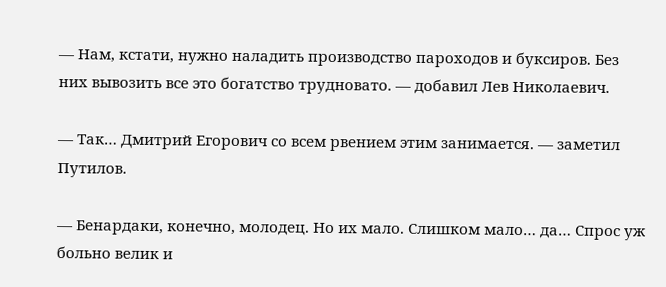— Нам, кстати, нужно наладить производство пароходов и буксиров. Без них вывозить все это богатство трудновато. — добавил Лев Николаевич.

— Так… Дмитрий Егорович со всем рвением этим занимается. — заметил Путилов.

— Бенардаки, конечно, молодец. Но их мало. Слишком мало… да… Спрос уж больно велик и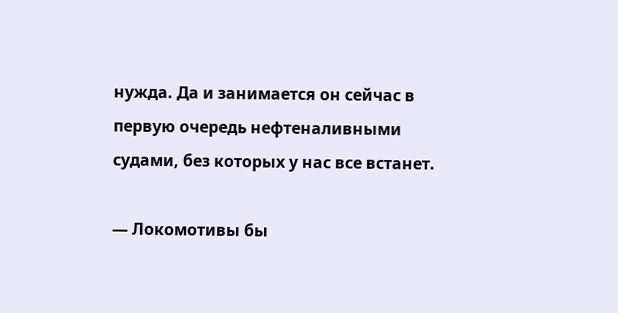нужда. Да и занимается он сейчас в первую очередь нефтеналивными судами, без которых у нас все встанет.

— Локомотивы бы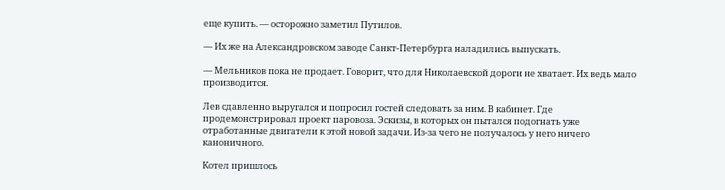еще купить. — осторожно заметил Путилов.

— Их же на Александровском заводе Санкт-Петербурга наладились выпускать.

— Мельников пока не продает. Говорит, что для Николаевской дороги не хватает. Их ведь мало производится.

Лев сдавленно выругался и попросил гостей следовать за ним. В кабинет. Где продемонстрировал проект паровоза. Эскизы, в которых он пытался подогнать уже отработанные двигатели к этой новой задачи. Из-за чего не получалось у него ничего каноничного.

Котел пришлось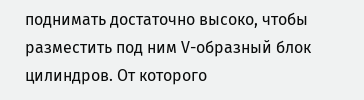поднимать достаточно высоко, чтобы разместить под ним V-образный блок цилиндров. От которого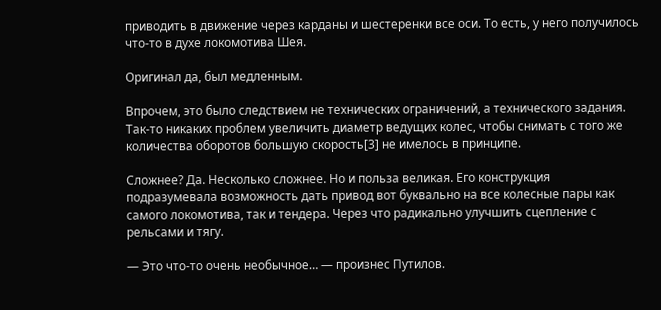приводить в движение через карданы и шестеренки все оси. То есть, у него получилось что-то в духе локомотива Шея.

Оригинал да, был медленным.

Впрочем, это было следствием не технических ограничений, а технического задания. Так-то никаких проблем увеличить диаметр ведущих колес, чтобы снимать с того же количества оборотов большую скорость[3] не имелось в принципе.

Сложнее? Да. Несколько сложнее. Но и польза великая. Его конструкция подразумевала возможность дать привод вот буквально на все колесные пары как самого локомотива, так и тендера. Через что радикально улучшить сцепление с рельсами и тягу.

— Это что-то очень необычное… — произнес Путилов.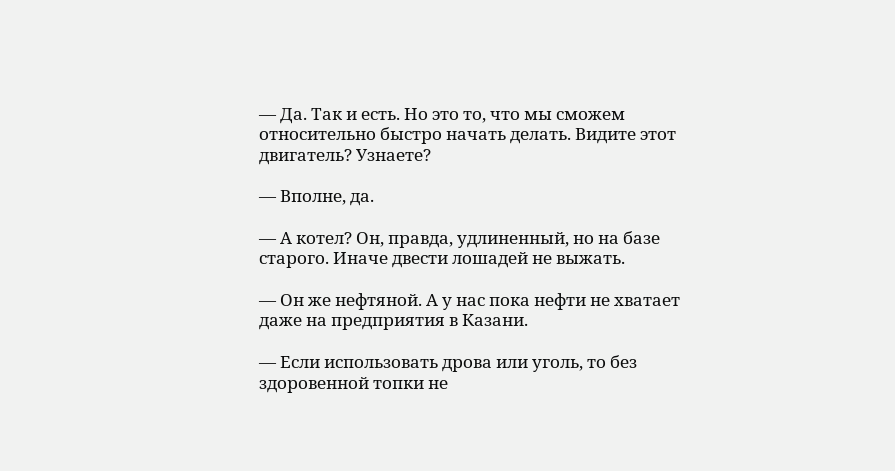— Да. Так и есть. Но это то, что мы сможем относительно быстро начать делать. Видите этот двигатель? Узнаете?

— Вполне, да.

— А котел? Он, правда, удлиненный, но на базе старого. Иначе двести лошадей не выжать.

— Он же нефтяной. А у нас пока нефти не хватает даже на предприятия в Казани.

— Если использовать дрова или уголь, то без здоровенной топки не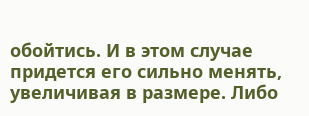обойтись. И в этом случае придется его сильно менять, увеличивая в размере. Либо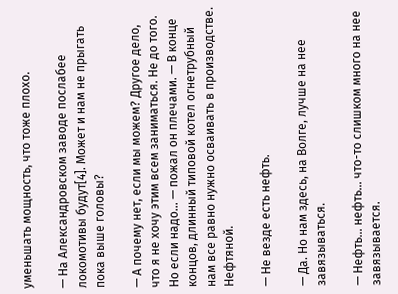уменьшать мощность, что тоже плохо.

— На Александровском заводе послабее локомотивы будут[4]. Может и нам не прыгать пока выше головы?

— А почему нет, если мы можем? Другое дело, что я не хочу этим всем заниматься. Не до того. Но если надо… — пожал он плечами. — В конце концов, длинный типовой котел огнетрубный нам все равно нужно осваивать в производстве. Нефтяной.

— Не везде есть нефть.

— Да. Но нам здесь, на Волге, лучше на нее завязываться.

— Нефть… нефть… что-то слишком много на нее завязывается.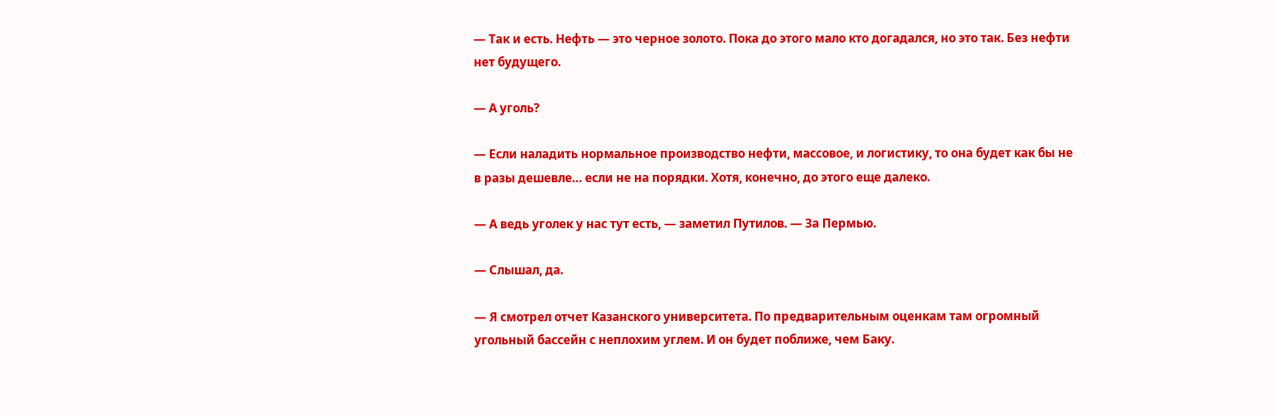— Так и есть. Нефть — это черное золото. Пока до этого мало кто догадался, но это так. Без нефти нет будущего.

— А уголь?

— Если наладить нормальное производство нефти, массовое, и логистику, то она будет как бы не в разы дешевле… если не на порядки. Хотя, конечно, до этого еще далеко.

— А ведь уголек у нас тут есть, — заметил Путилов. — За Пермью.

— Слышал, да.

— Я смотрел отчет Казанского университета. По предварительным оценкам там огромный угольный бассейн с неплохим углем. И он будет поближе, чем Баку.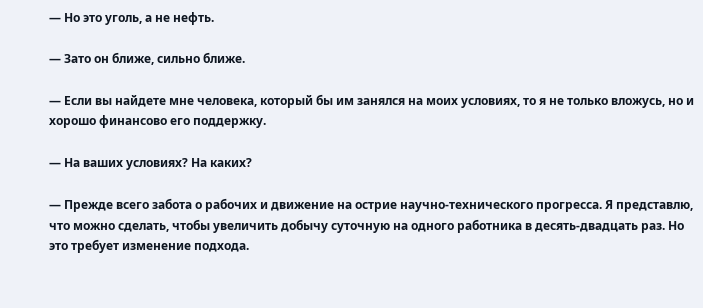— Но это уголь, а не нефть.

— Зато он ближе, сильно ближе.

— Если вы найдете мне человека, который бы им занялся на моих условиях, то я не только вложусь, но и хорошо финансово его поддержку.

— На ваших условиях? На каких?

— Прежде всего забота о рабочих и движение на острие научно-технического прогресса. Я представлю, что можно сделать, чтобы увеличить добычу суточную на одного работника в десять-двадцать раз. Но это требует изменение подхода.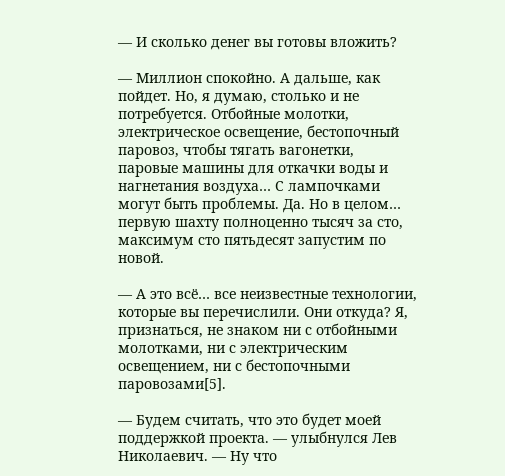— И сколько денег вы готовы вложить?

— Миллион спокойно. А дальше, как пойдет. Но, я думаю, столько и не потребуется. Отбойные молотки, электрическое освещение, бестопочный паровоз, чтобы тягать вагонетки, паровые машины для откачки воды и нагнетания воздуха… С лампочками могут быть проблемы. Да. Но в целом… первую шахту полноценно тысяч за сто, максимум сто пятьдесят запустим по новой.

— А это всё… все неизвестные технологии, которые вы перечислили. Они откуда? Я, признаться, не знаком ни с отбойными молотками, ни с электрическим освещением, ни с бестопочными паровозами[5].

— Будем считать, что это будет моей поддержкой проекта. — улыбнулся Лев Николаевич. — Ну что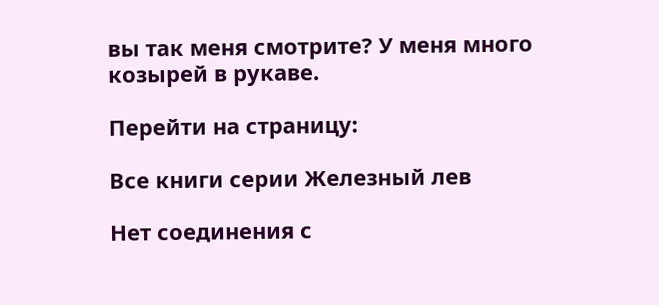вы так меня смотрите? У меня много козырей в рукаве.

Перейти на страницу:

Все книги серии Железный лев

Нет соединения с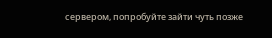сервером, попробуйте зайти чуть позже